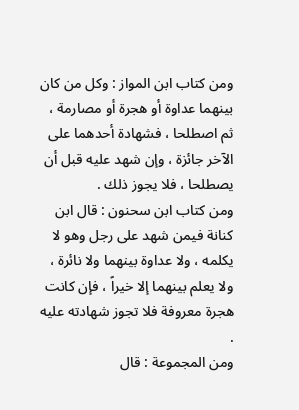ومن كتاب ابن المواز : وكل من كان بينهما عداوة أو هجرة أو مصارمة ، ثم اصطلحا ، فشهادة أحدهما على الآخر جائزة ، وإن شهد عليه قبل أن يصطلحا ، فلا يجوز ذلك .
ومن كتاب ابن سحنون : قال ابن كنانة فيمن شهد على رجل وهو لا يكلمه ، ولا عداوة بينهما ولا نائرة ، ولا يعلم بينهما إلا خيراً ، فإن كانت هجرة معروفة فلا تجوز شهادته عليه .
ومن المجموعة : قال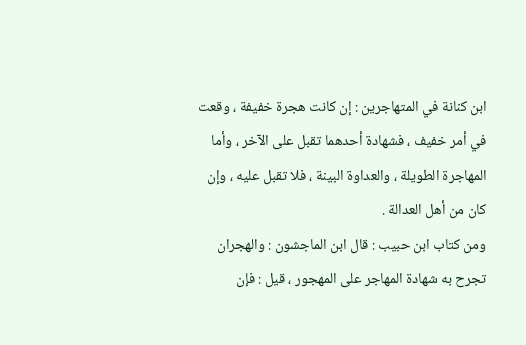ابن كنانة في المتهاجرين : إن كانت هجرة خفيفة ، وقعت في أمر خفيف ، فشهادة أحدهما تقبل على الآخر ، وأما المهاجرة الطويلة ، والعداوة البينة ، فلا تقبل عليه ، وإن كان من أهل العدالة .
ومن كتاب ابن حبيب : قال ابن الماجشون : والهجران تجرح به شهادة المهاجر على المهجور ، قيل : فإن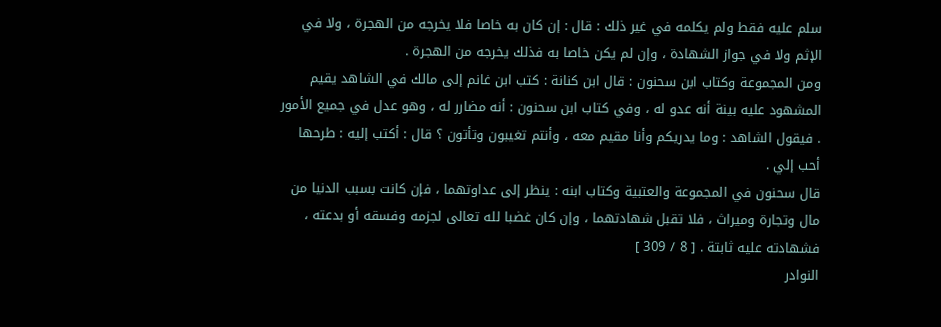سلم عليه فقط ولم يكلمه في غير ذلك : قال : إن كان به خاصا فلا يخرجه من الهجرة ، ولا في الإثم ولا في جواز الشهادة ، وإن لم يكن خاصا به فذلك يخرجه من الهجرة .
ومن المجموعة وكتاب ابن سحنون : قال ابن كنانة : كتب ابن غانم إلى مالك في الشاهد يقيم المشهود عليه بينة أنه عدو له ، وفي كتاب ابن سحنون : أنه مضارر له ، وهو عدل في جميع الأمور . فيقول الشاهد : وما يدريكم وأنا مقيم معه ، وأنتم تغيبون وتأتون ؟ قال : أكتب إليه : طرحها أحب إلي .
قال سحنون في المجموعة والعتبية وكتاب ابنه : ينظر إلى عداوتهما ، فإن كانت بسبب الدنيا من مال وتجارة وميراث ، فلا تقبل شهادتهما ، وإن كان غضبا لله تعالى لجزمه وفسقه أو بدعته ، فشهادته عليه ثابتة . [ 8 / 309 ]
النوادر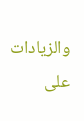والزيادات على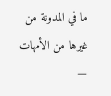ما في المدونة من غيرها من الأمهات —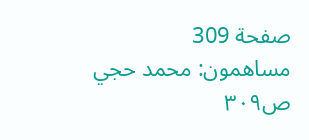صفحة 309
مساهمون: محمد حجي
ص٣٠٩